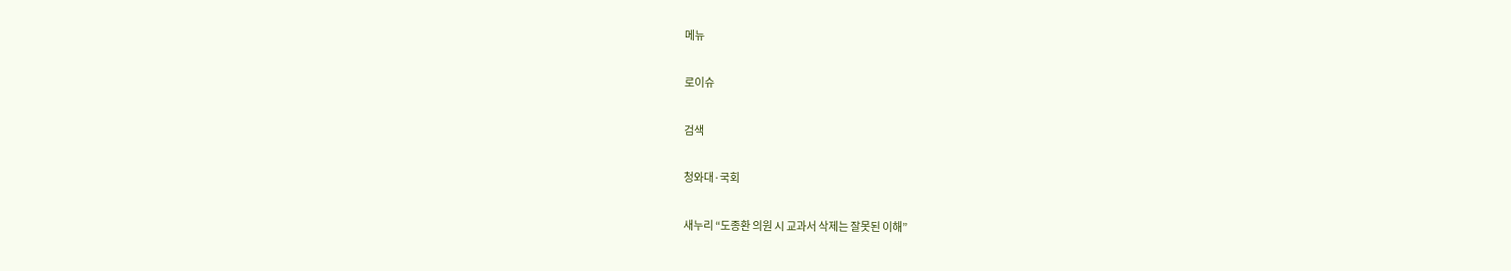메뉴

로이슈

검색

청와대·국회

새누리 “도종환 의원 시 교과서 삭제는 잘못된 이해”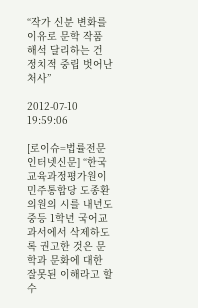“작가 신분 변화를 이유로 문학 작품 해석 달리하는 건 정치적 중립 벗어난 처사”

2012-07-10 19:59:06

[로이슈=법률전문 인터넷신문] “한국교육과정평가원이 민주통합당 도종환 의원의 시를 내년도 중등 1학년 국어교과서에서 삭제하도록 권고한 것은 문학과 문화에 대한 잘못된 이해라고 할 수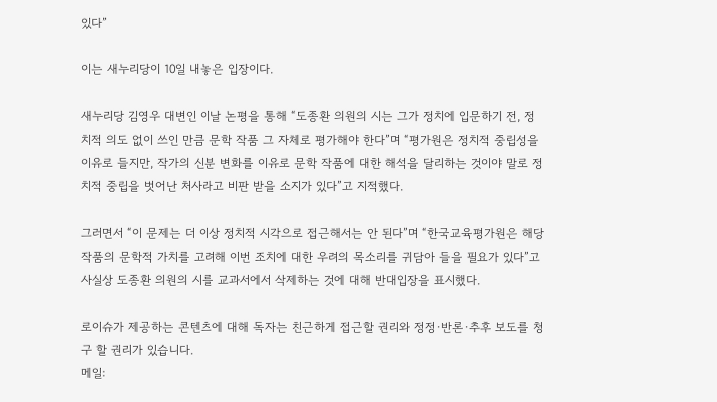있다”

이는 새누리당이 10일 내놓은 입장이다.

새누리당 김영우 대변인 이날 논평을 통해 “도종환 의원의 시는 그가 정치에 입문하기 전, 정치적 의도 없이 쓰인 만큼 문학 작품 그 자체로 평가해야 한다”며 “평가원은 정치적 중립성을 이유로 들지만, 작가의 신분 변화를 이유로 문학 작품에 대한 해석을 달리하는 것이야 말로 정치적 중립을 벗어난 처사라고 비판 받을 소지가 있다”고 지적했다.

그러면서 “이 문제는 더 이상 정치적 시각으로 접근해서는 안 된다”며 “한국교육평가원은 해당 작품의 문학적 가치를 고려해 이번 조치에 대한 우려의 목소리를 귀담아 들을 필요가 있다”고 사실상 도종환 의원의 시를 교과서에서 삭제하는 것에 대해 반대입장을 표시했다.

로이슈가 제공하는 콘텐츠에 대해 독자는 친근하게 접근할 권리와 정정·반론·추후 보도를 청구 할 권리가 있습니다.
메일: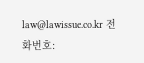law@lawissue.co.kr 전화번호: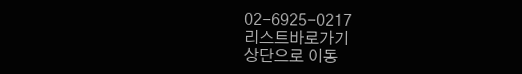02-6925-0217
리스트바로가기
상단으로 이동